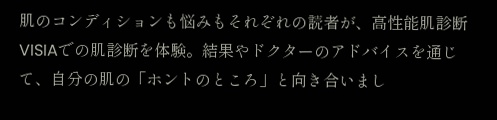肌のコンディションも悩みもそれぞれの読者が、高性能肌診断VISIAでの肌診断を体験。結果やドクターのアドバイスを通じて、自分の肌の「ホントのところ」と向き合いまし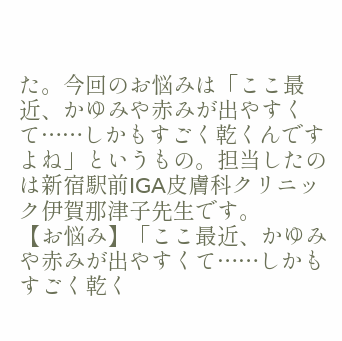た。今回のお悩みは「ここ最近、かゆみや赤みが出やすくて……しかもすごく乾くんですよね」というもの。担当したのは新宿駅前IGA皮膚科クリニック伊賀那津子先生です。
【お悩み】「ここ最近、かゆみや赤みが出やすくて……しかもすごく乾く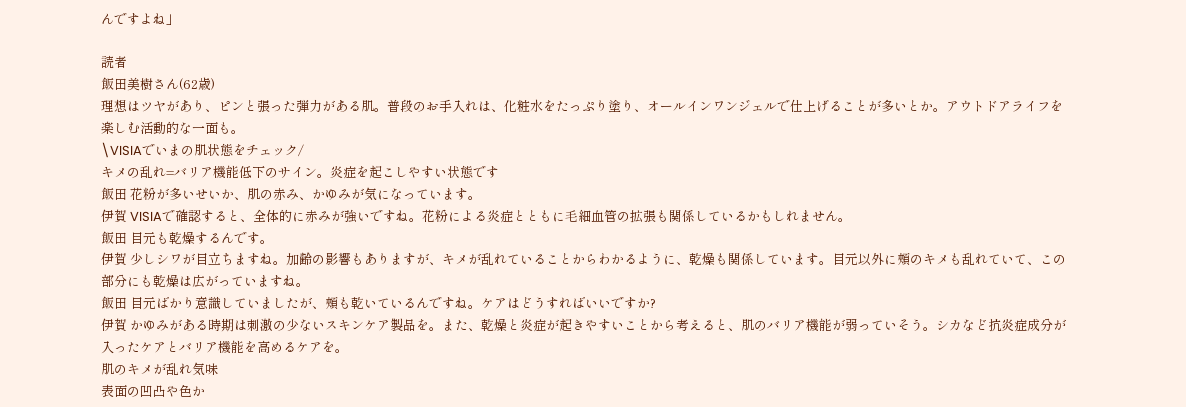んですよね」

読者
飯田美樹さん(62歳)
理想はツヤがあり、ピンと張った弾力がある肌。普段のお手入れは、化粧水をたっぷり塗り、オールインワンジェルで仕上げることが多いとか。アウトドアライフを楽しむ活動的な一面も。
\VISIAでいまの肌状態をチェック/
キメの乱れ=バリア機能低下のサイン。炎症を起こしやすい状態です
飯田 花粉が多いせいか、肌の赤み、かゆみが気になっています。
伊賀 VISIAで確認すると、全体的に赤みが強いですね。花粉による炎症とともに毛細血管の拡張も関係しているかもしれません。
飯田 目元も乾燥するんです。
伊賀 少しシワが目立ちますね。加齢の影響もありますが、キメが乱れていることからわかるように、乾燥も関係しています。目元以外に頰のキメも乱れていて、この部分にも乾燥は広がっていますね。
飯田 目元ばかり意識していましたが、頰も乾いているんですね。ケアはどうすればいいですか?
伊賀 かゆみがある時期は刺激の少ないスキンケア製品を。また、乾燥と炎症が起きやすいことから考えると、肌のバリア機能が弱っていそう。シカなど抗炎症成分が入ったケアとバリア機能を高めるケアを。
肌のキメが乱れ気味
表面の凹凸や色か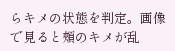らキメの状態を判定。画像で見ると頰のキメが乱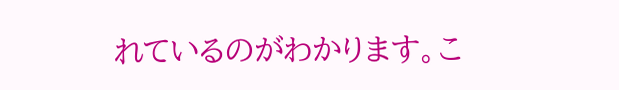れているのがわかります。こ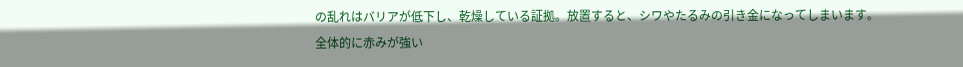の乱れはバリアが低下し、乾燥している証拠。放置すると、シワやたるみの引き金になってしまいます。
全体的に赤みが強い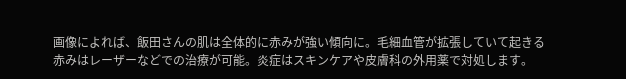画像によれば、飯田さんの肌は全体的に赤みが強い傾向に。毛細血管が拡張していて起きる赤みはレーザーなどでの治療が可能。炎症はスキンケアや皮膚科の外用薬で対処します。